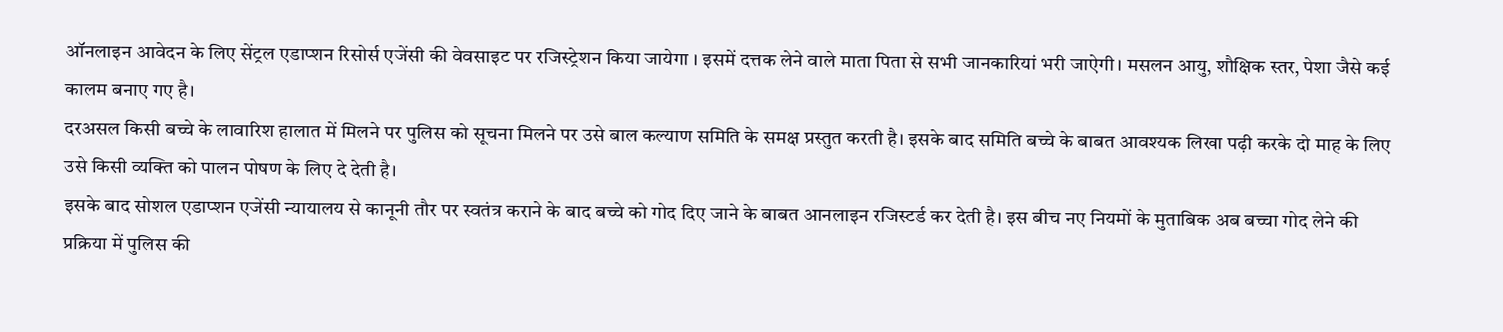ऑनलाइन आवेदन के लिए सेंट्रल एडाप्शन रिसोर्स एजेंसी की वेवसाइट पर रजिस्ट्रेशन किया जायेगा । इसमें दत्तक लेने वाले माता पिता से सभी जानकारियां भरी जाऐगी। मसलन आयु, शौक्षिक स्तर, पेशा जैसे कई कालम बनाए गए है।
दरअसल किसी बच्चे के लावारिश हालात में मिलने पर पुलिस को सूचना मिलने पर उसे बाल कल्याण समिति के समक्ष प्रस्तुत करती है। इसके बाद समिति बच्चे के बाबत आवश्यक लिखा पढ़ी करके दो माह के लिए उसे किसी व्यक्ति को पालन पोषण के लिए दे देती है।
इसके बाद सोशल एडाप्शन एजेंसी न्यायालय से कानूनी तौर पर स्वतंत्र कराने के बाद बच्चे को गोद दिए जाने के बाबत आनलाइन रजिस्टर्ड कर देती है। इस बीच नए नियमों के मुताबिक अब बच्चा गोद लेने की प्रक्रिया में पुलिस की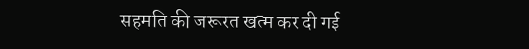सहमति की जरूरत खत्म कर दी गई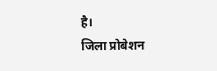है।
जिला प्रोबेशन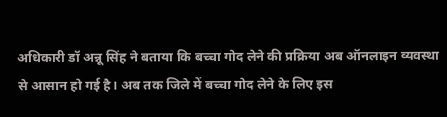अधिकारी डॉ अन्नू सिंह ने बताया कि बच्चा गोद लेने की प्रक्रिया अब ऑनलाइन व्यवस्था से आसान हो गई है। अब तक जिले में बच्चा गोद लेने के लिए इस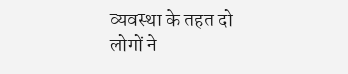व्यवस्था के तहत दो लोगों ने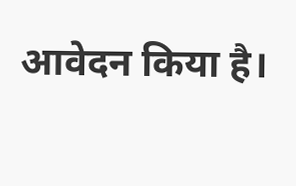आवेदन किया है।